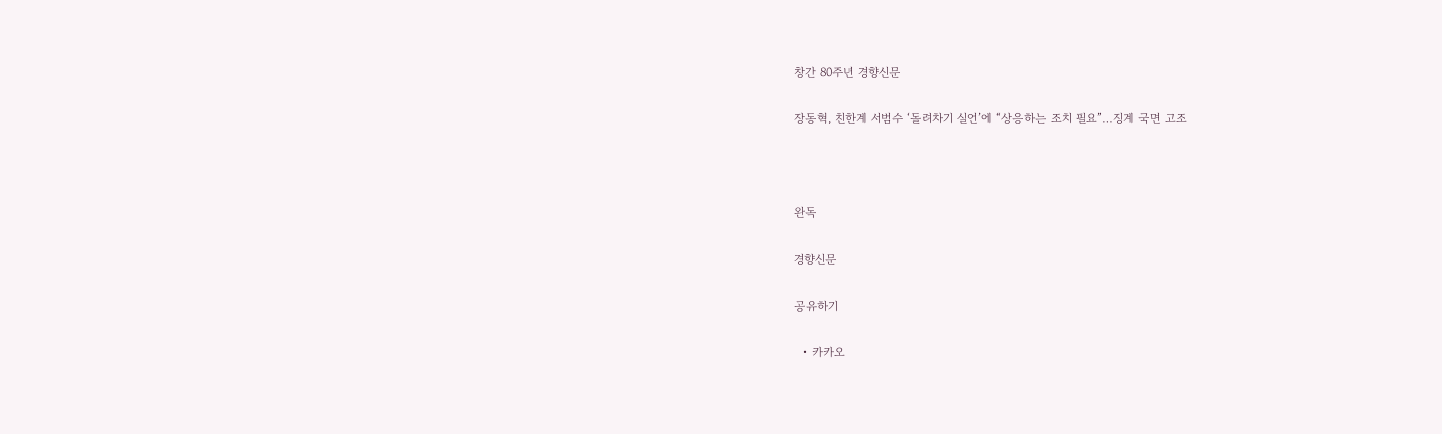창간 80주년 경향신문

장동혁, 친한계 서범수 ‘돌려차기 실언’에 “상응하는 조치 필요”…징계 국면 고조



완독

경향신문

공유하기

  • 카카오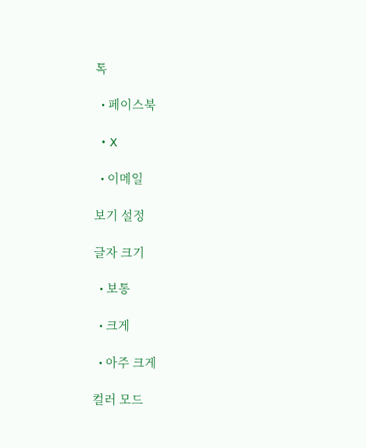톡

  • 페이스북

  • X

  • 이메일

보기 설정

글자 크기

  • 보통

  • 크게

  • 아주 크게

컬러 모드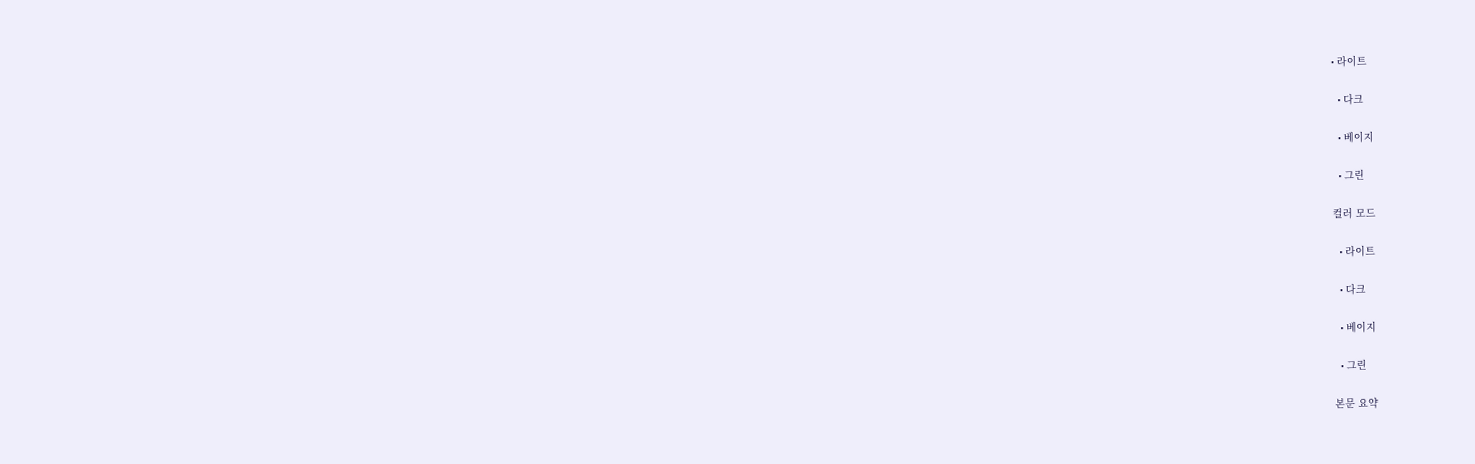• 라이트

  • 다크

  • 베이지

  • 그린

컬러 모드

  • 라이트

  • 다크

  • 베이지

  • 그린

본문 요약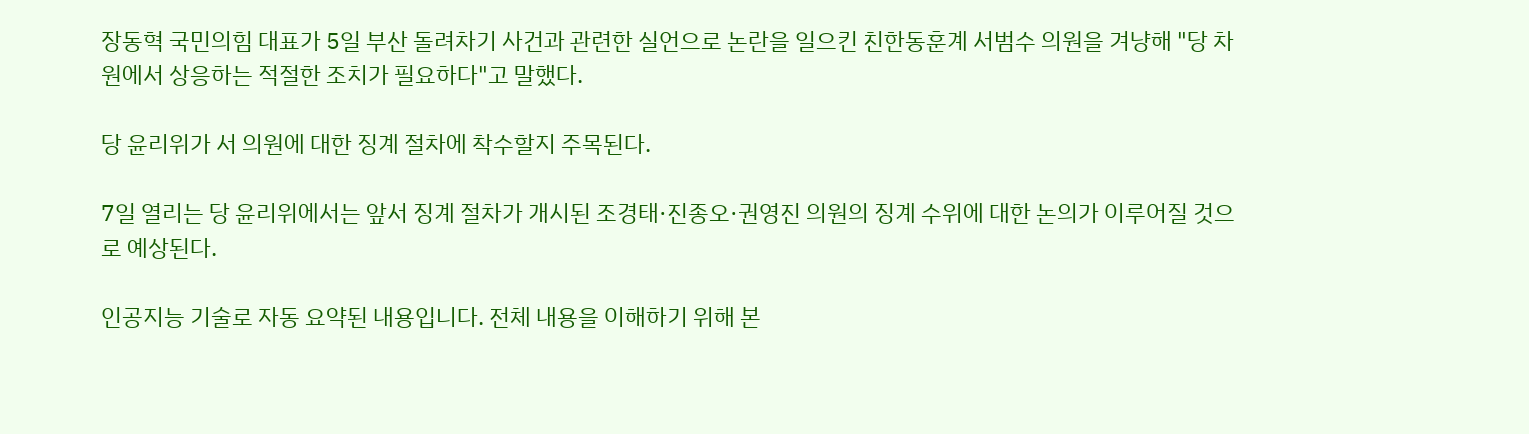장동혁 국민의힘 대표가 5일 부산 돌려차기 사건과 관련한 실언으로 논란을 일으킨 친한동훈계 서범수 의원을 겨냥해 "당 차원에서 상응하는 적절한 조치가 필요하다"고 말했다.

당 윤리위가 서 의원에 대한 징계 절차에 착수할지 주목된다.

7일 열리는 당 윤리위에서는 앞서 징계 절차가 개시된 조경태·진종오·권영진 의원의 징계 수위에 대한 논의가 이루어질 것으로 예상된다.

인공지능 기술로 자동 요약된 내용입니다. 전체 내용을 이해하기 위해 본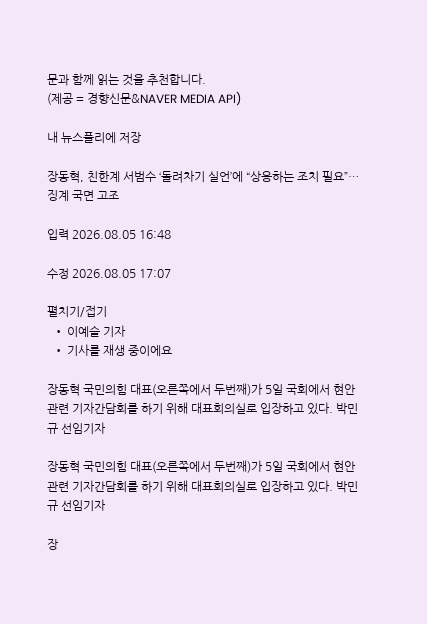문과 함께 읽는 것을 추천합니다.
(제공 = 경향신문&NAVER MEDIA API)

내 뉴스플리에 저장

장동혁, 친한계 서범수 ‘돌려차기 실언’에 “상응하는 조치 필요”…징계 국면 고조

입력 2026.08.05 16:48

수정 2026.08.05 17:07

펼치기/접기
  • 이예슬 기자
  • 기사를 재생 중이에요

장동혁 국민의힘 대표(오른쪽에서 두번째)가 5일 국회에서 현안 관련 기자간담회를 하기 위해 대표회의실로 입장하고 있다. 박민규 선임기자

장동혁 국민의힘 대표(오른쪽에서 두번째)가 5일 국회에서 현안 관련 기자간담회를 하기 위해 대표회의실로 입장하고 있다. 박민규 선임기자

장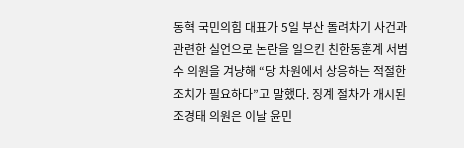동혁 국민의힘 대표가 5일 부산 돌려차기 사건과 관련한 실언으로 논란을 일으킨 친한동훈계 서범수 의원을 겨냥해 “당 차원에서 상응하는 적절한 조치가 필요하다”고 말했다. 징계 절차가 개시된 조경태 의원은 이날 윤민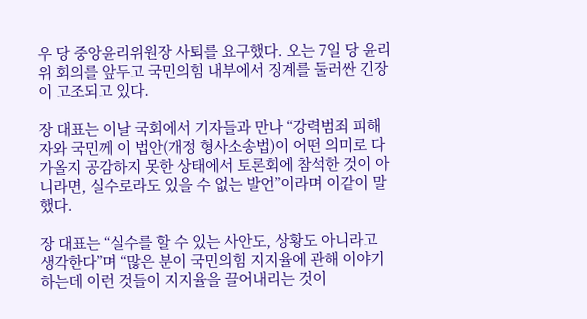우 당 중앙윤리위원장 사퇴를 요구했다. 오는 7일 당 윤리위 회의를 앞두고 국민의힘 내부에서 징계를 둘러싼 긴장이 고조되고 있다.

장 대표는 이날 국회에서 기자들과 만나 “강력범죄 피해자와 국민께 이 법안(개정 형사소송법)이 어떤 의미로 다가올지 공감하지 못한 상태에서 토론회에 참석한 것이 아니라면, 실수로라도 있을 수 없는 발언”이라며 이같이 말했다.

장 대표는 “실수를 할 수 있는 사안도, 상황도 아니라고 생각한다”며 “많은 분이 국민의힘 지지율에 관해 이야기하는데 이런 것들이 지지율을 끌어내리는 것이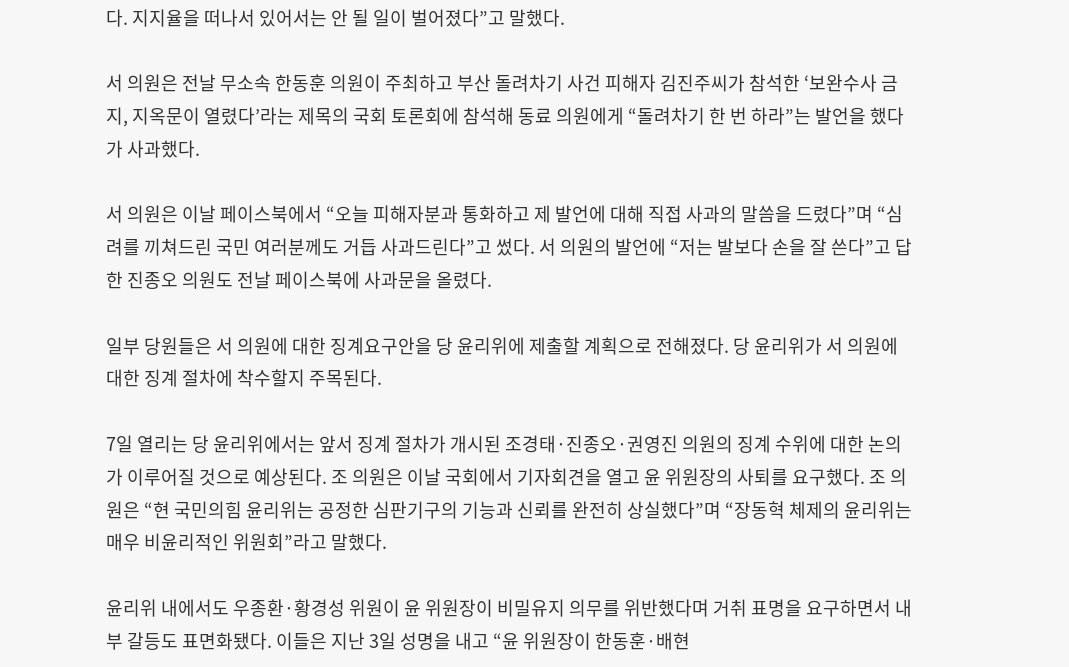다. 지지율을 떠나서 있어서는 안 될 일이 벌어졌다”고 말했다.

서 의원은 전날 무소속 한동훈 의원이 주최하고 부산 돌려차기 사건 피해자 김진주씨가 참석한 ‘보완수사 금지, 지옥문이 열렸다’라는 제목의 국회 토론회에 참석해 동료 의원에게 “돌려차기 한 번 하라”는 발언을 했다가 사과했다.

서 의원은 이날 페이스북에서 “오늘 피해자분과 통화하고 제 발언에 대해 직접 사과의 말씀을 드렸다”며 “심려를 끼쳐드린 국민 여러분께도 거듭 사과드린다”고 썼다. 서 의원의 발언에 “저는 발보다 손을 잘 쓴다”고 답한 진종오 의원도 전날 페이스북에 사과문을 올렸다.

일부 당원들은 서 의원에 대한 징계요구안을 당 윤리위에 제출할 계획으로 전해졌다. 당 윤리위가 서 의원에 대한 징계 절차에 착수할지 주목된다.

7일 열리는 당 윤리위에서는 앞서 징계 절차가 개시된 조경태·진종오·권영진 의원의 징계 수위에 대한 논의가 이루어질 것으로 예상된다. 조 의원은 이날 국회에서 기자회견을 열고 윤 위원장의 사퇴를 요구했다. 조 의원은 “현 국민의힘 윤리위는 공정한 심판기구의 기능과 신뢰를 완전히 상실했다”며 “장동혁 체제의 윤리위는 매우 비윤리적인 위원회”라고 말했다.

윤리위 내에서도 우종환·황경성 위원이 윤 위원장이 비밀유지 의무를 위반했다며 거취 표명을 요구하면서 내부 갈등도 표면화됐다. 이들은 지난 3일 성명을 내고 “윤 위원장이 한동훈·배현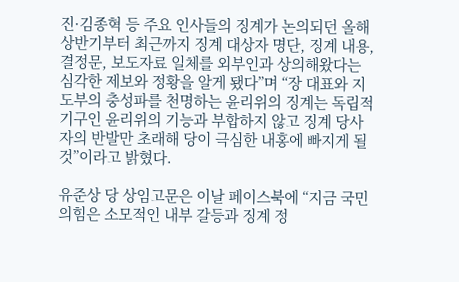진·김종혁 등 주요 인사들의 징계가 논의되던 올해 상반기부터 최근까지 징계 대상자 명단, 징계 내용, 결정문, 보도자료 일체를 외부인과 상의해왔다는 심각한 제보와 정황을 알게 됐다”며 “장 대표와 지도부의 충성파를 천명하는 윤리위의 징계는 독립적 기구인 윤리위의 기능과 부합하지 않고 징계 당사자의 반발만 초래해 당이 극심한 내홍에 빠지게 될 것”이라고 밝혔다.

유준상 당 상임고문은 이날 페이스북에 “지금 국민의힘은 소모적인 내부 갈등과 징계 정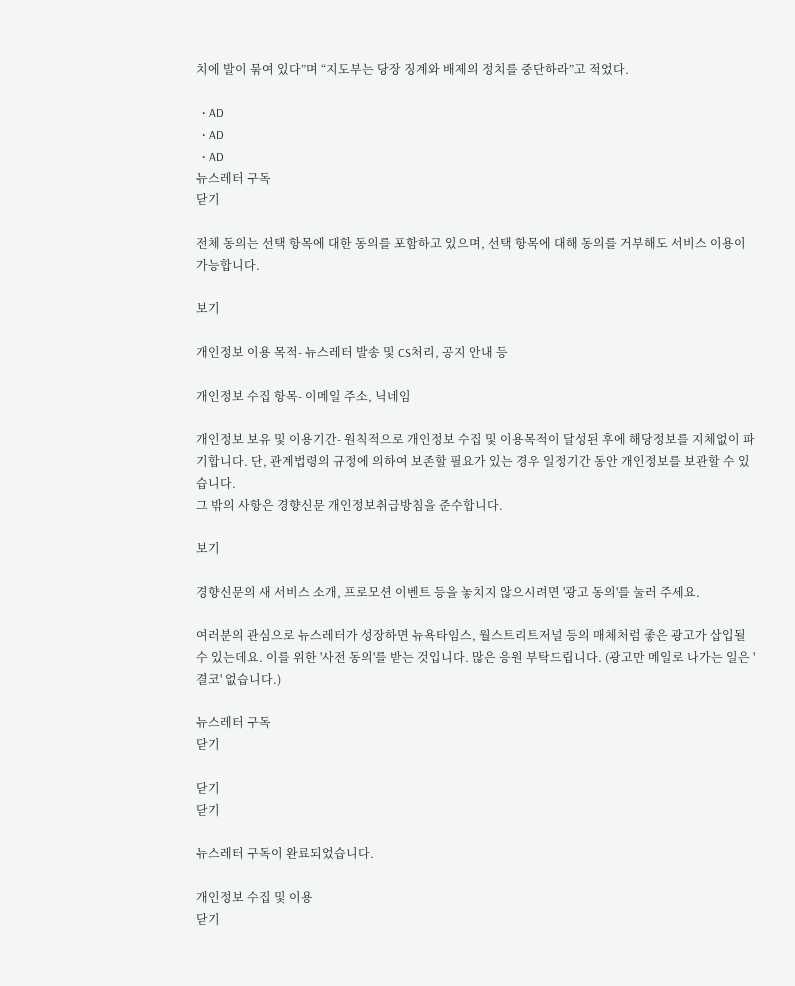치에 발이 묶여 있다”며 “지도부는 당장 징계와 배제의 정치를 중단하라”고 적었다.

  • AD
  • AD
  • AD
뉴스레터 구독
닫기

전체 동의는 선택 항목에 대한 동의를 포함하고 있으며, 선택 항목에 대해 동의를 거부해도 서비스 이용이 가능합니다.

보기

개인정보 이용 목적- 뉴스레터 발송 및 CS처리, 공지 안내 등

개인정보 수집 항목- 이메일 주소, 닉네임

개인정보 보유 및 이용기간- 원칙적으로 개인정보 수집 및 이용목적이 달성된 후에 해당정보를 지체없이 파기합니다. 단, 관계법령의 규정에 의하여 보존할 필요가 있는 경우 일정기간 동안 개인정보를 보관할 수 있습니다.
그 밖의 사항은 경향신문 개인정보취급방침을 준수합니다.

보기

경향신문의 새 서비스 소개, 프로모션 이벤트 등을 놓치지 않으시려면 '광고 동의'를 눌러 주세요.

여러분의 관심으로 뉴스레터가 성장하면 뉴욕타임스, 월스트리트저널 등의 매체처럼 좋은 광고가 삽입될 수 있는데요. 이를 위한 '사전 동의'를 받는 것입니다. 많은 응원 부탁드립니다. (광고만 메일로 나가는 일은 '결코' 없습니다.)

뉴스레터 구독
닫기

닫기
닫기

뉴스레터 구독이 완료되었습니다.

개인정보 수집 및 이용
닫기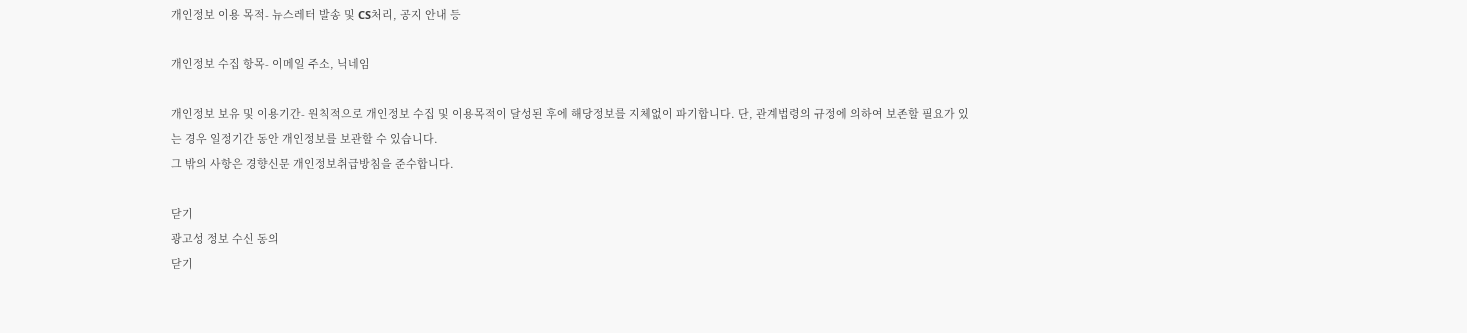개인정보 이용 목적- 뉴스레터 발송 및 CS처리, 공지 안내 등

개인정보 수집 항목- 이메일 주소, 닉네임

개인정보 보유 및 이용기간- 원칙적으로 개인정보 수집 및 이용목적이 달성된 후에 해당정보를 지체없이 파기합니다. 단, 관계법령의 규정에 의하여 보존할 필요가 있는 경우 일정기간 동안 개인정보를 보관할 수 있습니다.
그 밖의 사항은 경향신문 개인정보취급방침을 준수합니다.

닫기
광고성 정보 수신 동의
닫기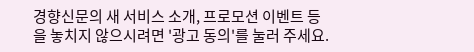경향신문의 새 서비스 소개, 프로모션 이벤트 등을 놓치지 않으시려면 '광고 동의'를 눌러 주세요.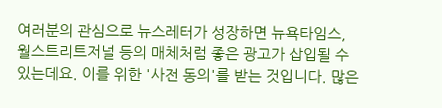여러분의 관심으로 뉴스레터가 성장하면 뉴욕타임스, 월스트리트저널 등의 매체처럼 좋은 광고가 삽입될 수 있는데요. 이를 위한 '사전 동의'를 받는 것입니다. 많은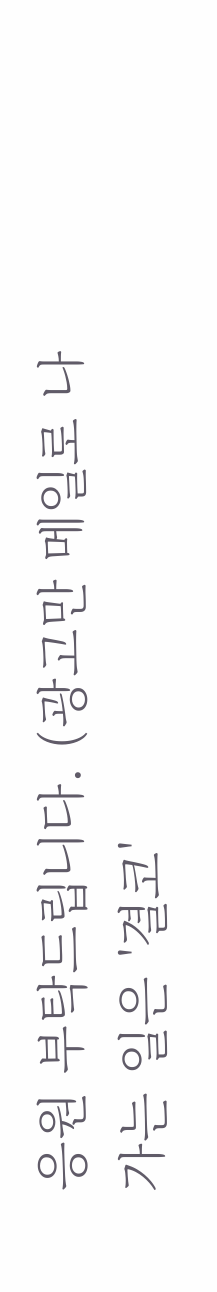응원 부탁드립니다. (광고만 메일로 나가는 일은 '결코'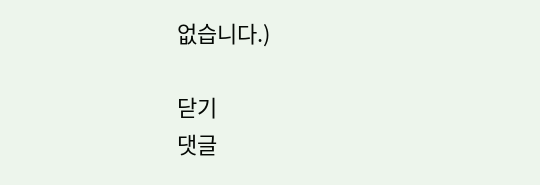없습니다.)

닫기
댓글